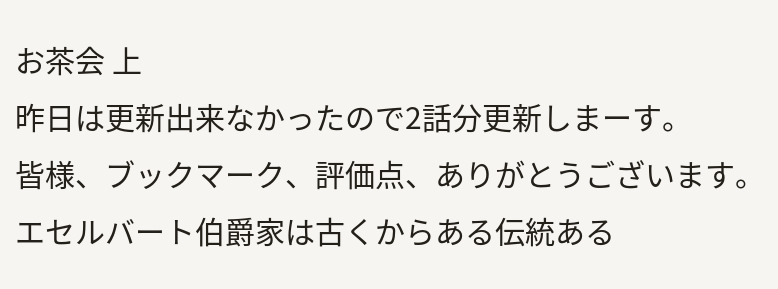お茶会 上
昨日は更新出来なかったので2話分更新しまーす。
皆様、ブックマーク、評価点、ありがとうございます。
エセルバート伯爵家は古くからある伝統ある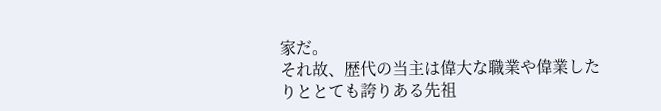家だ。
それ故、歴代の当主は偉大な職業や偉業したりととても誇りある先祖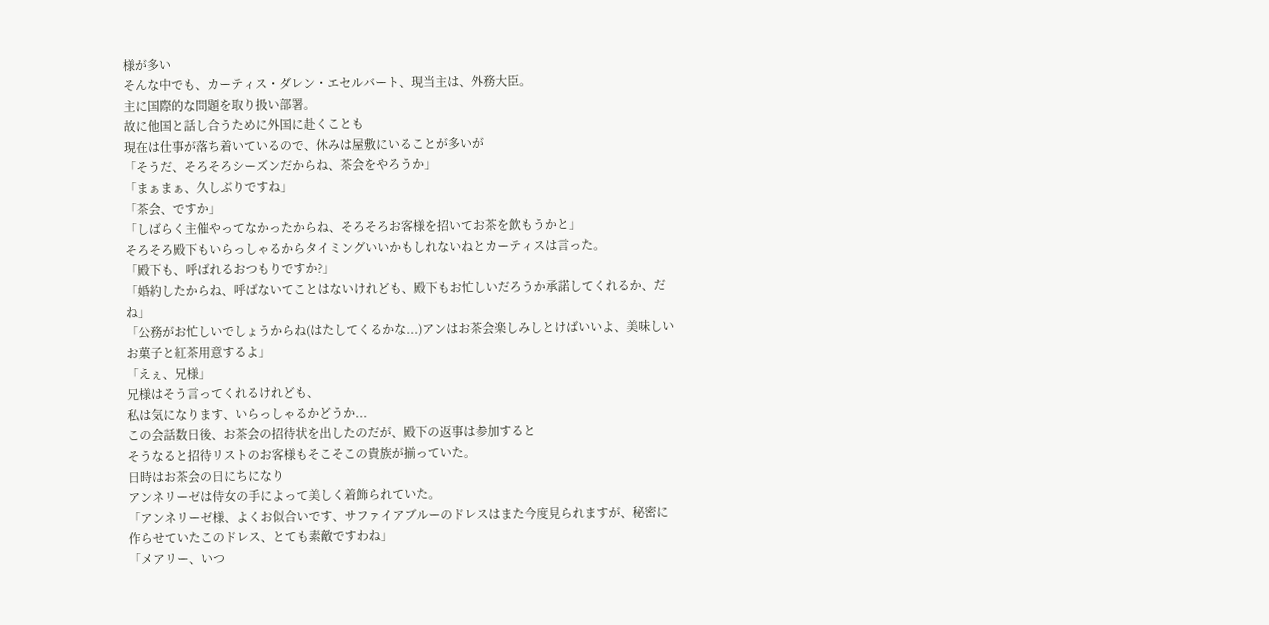様が多い
そんな中でも、カーティス・ダレン・エセルバート、現当主は、外務大臣。
主に国際的な問題を取り扱い部署。
故に他国と話し合うために外国に赴くことも
現在は仕事が落ち着いているので、休みは屋敷にいることが多いが
「そうだ、そろそろシーズンだからね、茶会をやろうか」
「まぁまぁ、久しぶりですね」
「茶会、ですか」
「しばらく主催やってなかったからね、そろそろお客様を招いてお茶を飲もうかと」
そろそろ殿下もいらっしゃるからタイミングいいかもしれないねとカーティスは言った。
「殿下も、呼ばれるおつもりですか?」
「婚約したからね、呼ばないてことはないけれども、殿下もお忙しいだろうか承諾してくれるか、だね」
「公務がお忙しいでしょうからね(はたしてくるかな...)アンはお茶会楽しみしとけばいいよ、美味しいお菓子と紅茶用意するよ」
「えぇ、兄様」
兄様はそう言ってくれるけれども、
私は気になります、いらっしゃるかどうか...
この会話数日後、お茶会の招待状を出したのだが、殿下の返事は参加すると
そうなると招待リストのお客様もそこそこの貴族が揃っていた。
日時はお茶会の日にちになり
アンネリーゼは侍女の手によって美しく着飾られていた。
「アンネリーゼ様、よくお似合いです、サファイアブルーのドレスはまた今度見られますが、秘密に作らせていたこのドレス、とても素敵ですわね」
「メアリー、いつ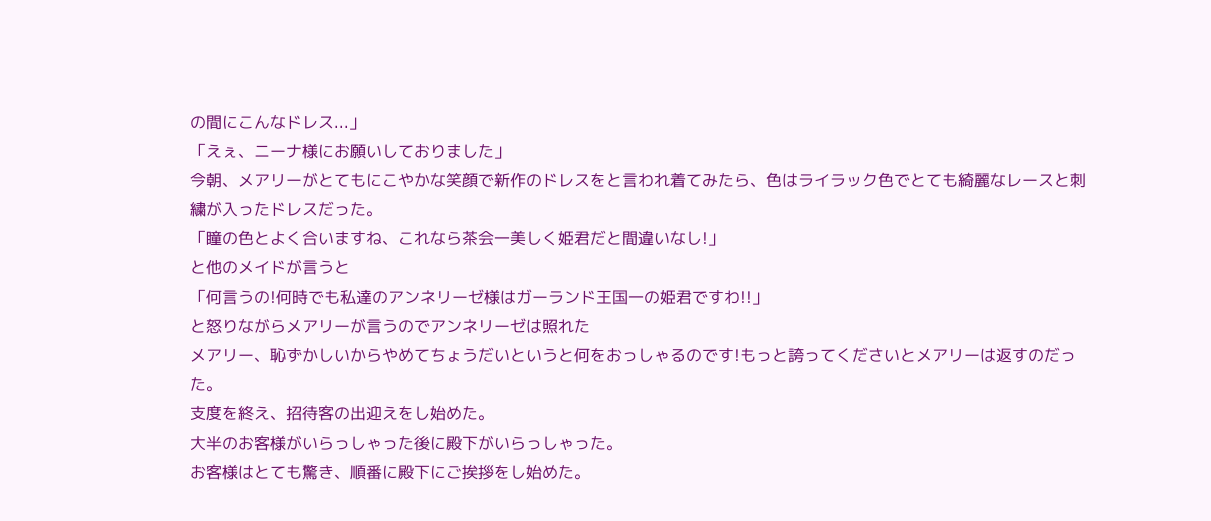の間にこんなドレス...」
「えぇ、ニーナ様にお願いしておりました」
今朝、メアリーがとてもにこやかな笑顔で新作のドレスをと言われ着てみたら、色はライラック色でとても綺麗なレースと刺繍が入ったドレスだった。
「瞳の色とよく合いますね、これなら茶会一美しく姫君だと間違いなし!」
と他のメイドが言うと
「何言うの!何時でも私達のアンネリーゼ様はガーランド王国一の姫君ですわ!!」
と怒りながらメアリーが言うのでアンネリーゼは照れた
メアリー、恥ずかしいからやめてちょうだいというと何をおっしゃるのです!もっと誇ってくださいとメアリーは返すのだった。
支度を終え、招待客の出迎えをし始めた。
大半のお客様がいらっしゃった後に殿下がいらっしゃった。
お客様はとても驚き、順番に殿下にご挨拶をし始めた。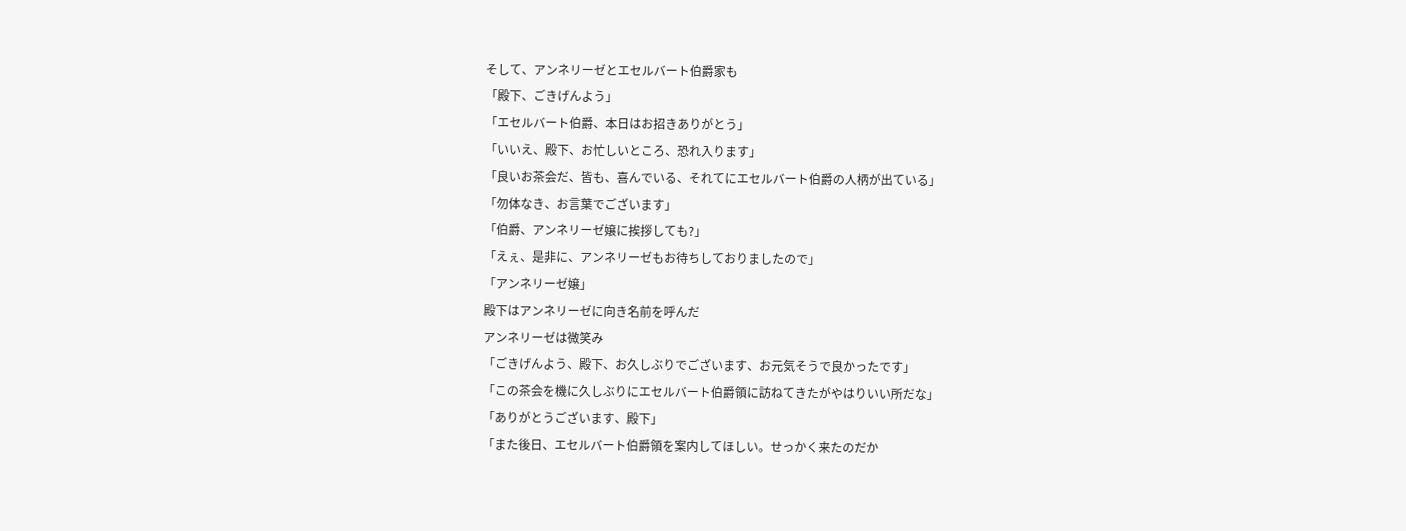そして、アンネリーゼとエセルバート伯爵家も
「殿下、ごきげんよう」
「エセルバート伯爵、本日はお招きありがとう」
「いいえ、殿下、お忙しいところ、恐れ入ります」
「良いお茶会だ、皆も、喜んでいる、それてにエセルバート伯爵の人柄が出ている」
「勿体なき、お言葉でございます」
「伯爵、アンネリーゼ嬢に挨拶しても?」
「えぇ、是非に、アンネリーゼもお待ちしておりましたので」
「アンネリーゼ嬢」
殿下はアンネリーゼに向き名前を呼んだ
アンネリーゼは微笑み
「ごきげんよう、殿下、お久しぶりでございます、お元気そうで良かったです」
「この茶会を機に久しぶりにエセルバート伯爵領に訪ねてきたがやはりいい所だな」
「ありがとうございます、殿下」
「また後日、エセルバート伯爵領を案内してほしい。せっかく来たのだか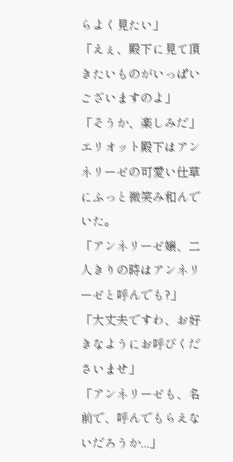らよく見たい」
「えぇ、殿下に見て頂きたいものがいっぱいございますのよ」
「そうか、楽しみだ」
エリオット殿下はアンネリーゼの可愛い仕草にふっと微笑み和んでいた。
「アンネリーゼ嬢、二人きりの時はアンネリーゼと呼んでも?」
「大丈夫ですわ、お好きなようにお呼びくださいませ」
「アンネリーゼも、名前で、呼んでもらえないだろうか...」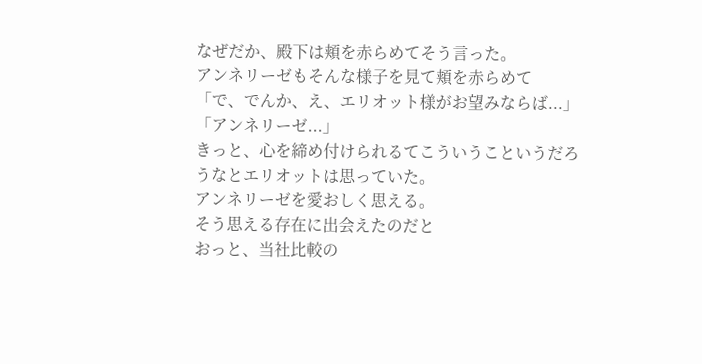なぜだか、殿下は頬を赤らめてそう言った。
アンネリーゼもそんな様子を見て頬を赤らめて
「で、でんか、え、エリオット様がお望みならば...」
「アンネリーゼ...」
きっと、心を締め付けられるてこういうこというだろうなとエリオットは思っていた。
アンネリーゼを愛おしく思える。
そう思える存在に出会えたのだと
おっと、当社比較の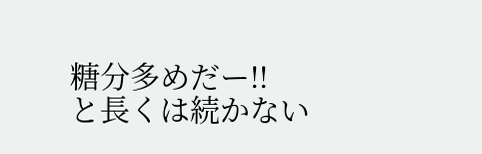糖分多めだー!!
と長くは続かない